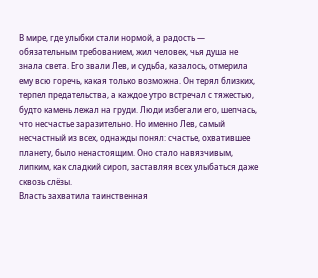В мире, где улыбки стали нормой, а радость — обязательным требованием, жил человек, чья душа не знала света. Его звали Лев, и судьба, казалось, отмерила ему всю горечь, какая только возможна. Он терял близких, терпел предательства, а каждое утро встречал с тяжестью, будто камень лежал на груди. Люди избегали его, шепчась, что несчастье заразительно. Но именно Лев, самый несчастный из всех, однажды понял: счастье, охватившее планету, было ненастоящим. Оно стало навязчивым, липким, как сладкий сироп, заставляя всех улыбаться даже сквозь слёзы.
Власть захватила таинственная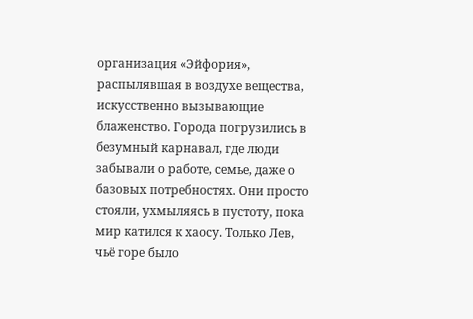организация «Эйфория», распылявшая в воздухе вещества, искусственно вызывающие блаженство. Города погрузились в безумный карнавал, где люди забывали о работе, семье, даже о базовых потребностях. Они просто стояли, ухмыляясь в пустоту, пока мир катился к хаосу. Только Лев, чьё горе было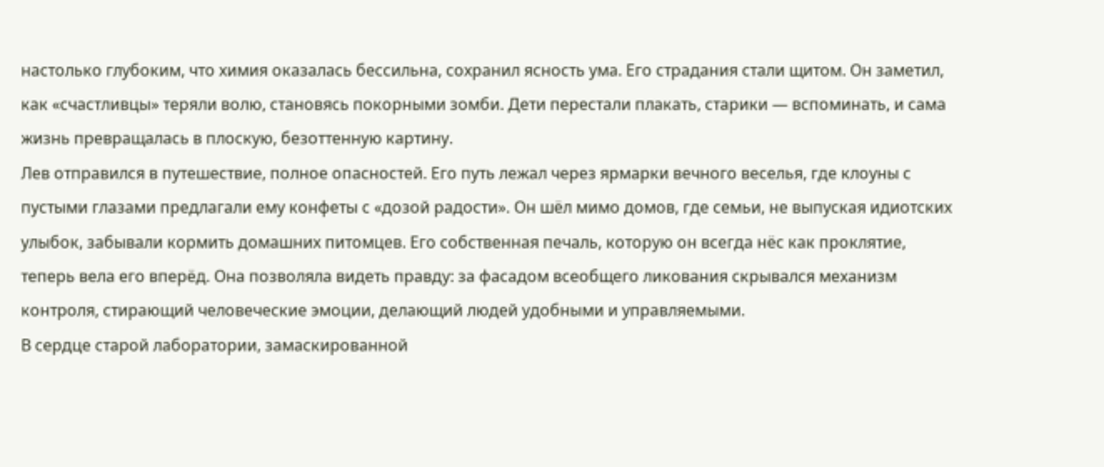настолько глубоким, что химия оказалась бессильна, сохранил ясность ума. Его страдания стали щитом. Он заметил, как «счастливцы» теряли волю, становясь покорными зомби. Дети перестали плакать, старики — вспоминать, и сама жизнь превращалась в плоскую, безоттенную картину.
Лев отправился в путешествие, полное опасностей. Его путь лежал через ярмарки вечного веселья, где клоуны с пустыми глазами предлагали ему конфеты с «дозой радости». Он шёл мимо домов, где семьи, не выпуская идиотских улыбок, забывали кормить домашних питомцев. Его собственная печаль, которую он всегда нёс как проклятие, теперь вела его вперёд. Она позволяла видеть правду: за фасадом всеобщего ликования скрывался механизм контроля, стирающий человеческие эмоции, делающий людей удобными и управляемыми.
В сердце старой лаборатории, замаскированной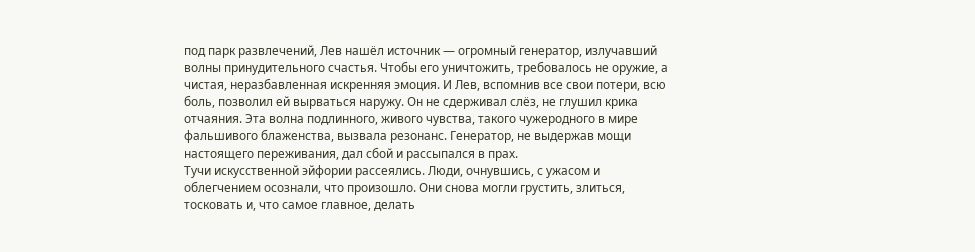под парк развлечений, Лев нашёл источник — огромный генератор, излучавший волны принудительного счастья. Чтобы его уничтожить, требовалось не оружие, а чистая, неразбавленная искренняя эмоция. И Лев, вспомнив все свои потери, всю боль, позволил ей вырваться наружу. Он не сдерживал слёз, не глушил крика отчаяния. Эта волна подлинного, живого чувства, такого чужеродного в мире фальшивого блаженства, вызвала резонанс. Генератор, не выдержав мощи настоящего переживания, дал сбой и рассыпался в прах.
Тучи искусственной эйфории рассеялись. Люди, очнувшись, с ужасом и облегчением осознали, что произошло. Они снова могли грустить, злиться, тосковать и, что самое главное, делать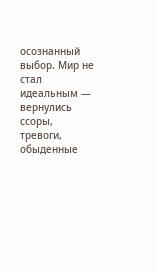осознанный выбор. Мир не стал идеальным — вернулись ссоры, тревоги, обыденные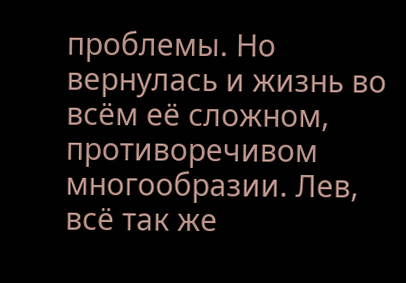проблемы. Но вернулась и жизнь во всём её сложном, противоречивом многообразии. Лев, всё так же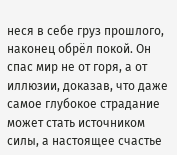неся в себе груз прошлого, наконец обрёл покой. Он спас мир не от горя, а от иллюзии, доказав, что даже самое глубокое страдание может стать источником силы, а настоящее счастье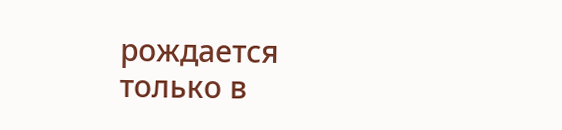рождается только в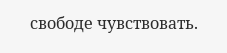свободе чувствовать.